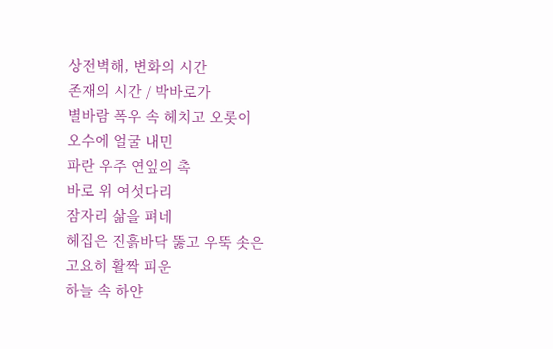상전벽해, 변화의 시간
존재의 시간 / 박바로가
별바람 폭우 속 헤치고 오롯이
오수에 얼굴 내민
파란 우주 연잎의 촉
바로 위 여섯다리
잠자리 삶을 펴네
헤집은 진흙바닥 뚫고 우뚝 솟은
고요히 활짝 피운
하늘 속 하얀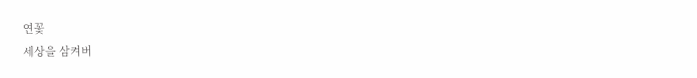연꽃
세상을 삼켜버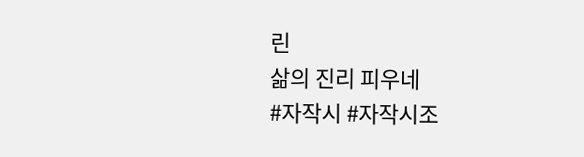린
삶의 진리 피우네
#자작시 #자작시조